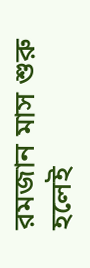রমজান মাস শুরু হলেই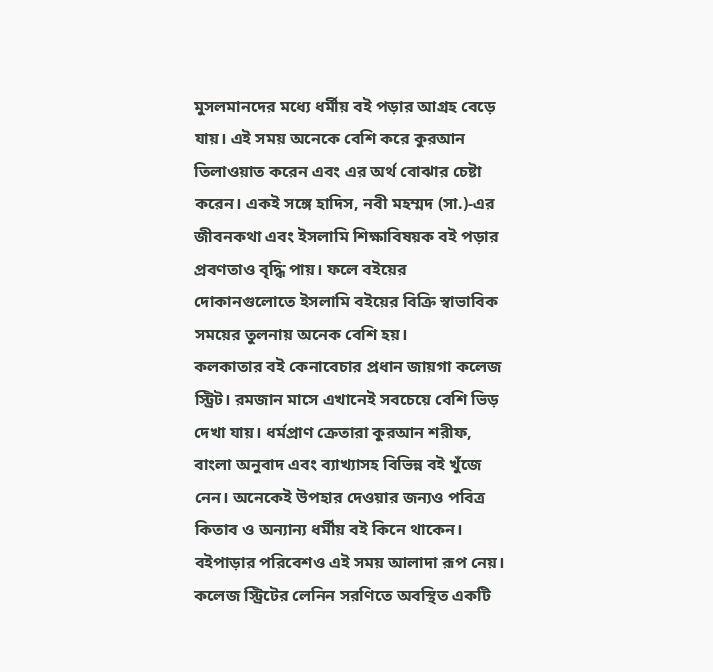মুসলমানদের মধ্যে ধর্মীয় বই পড়ার আগ্রহ বেড়ে যায়। এই সময় অনেকে বেশি করে কুরআন তিলাওয়াত করেন এবং এর অর্থ বোঝার চেষ্টা করেন। একই সঙ্গে হাদিস, নবী মহম্মদ (সা.)-এর জীবনকথা এবং ইসলামি শিক্ষাবিষয়ক বই পড়ার প্রবণতাও বৃদ্ধি পায়। ফলে বইয়ের দোকানগুলোতে ইসলামি বইয়ের বিক্রি স্বাভাবিক সময়ের তুলনায় অনেক বেশি হয়।
কলকাতার বই কেনাবেচার প্রধান জায়গা কলেজ স্ট্রিট। রমজান মাসে এখানেই সবচেয়ে বেশি ভিড় দেখা যায়। ধর্মপ্রাণ ক্রেতারা কুরআন শরীফ, বাংলা অনুবাদ এবং ব্যাখ্যাসহ বিভিন্ন বই খুঁজে নেন। অনেকেই উপহার দেওয়ার জন্যও পবিত্র কিতাব ও অন্যান্য ধর্মীয় বই কিনে থাকেন। বইপাড়ার পরিবেশও এই সময় আলাদা রূপ নেয়।
কলেজ স্ট্রিটের লেনিন সরণিতে অবস্থিত একটি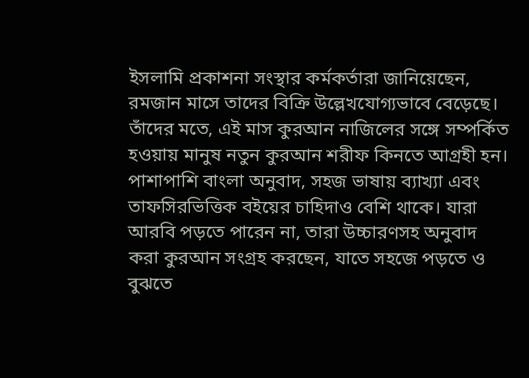ইসলামি প্রকাশনা সংস্থার কর্মকর্তারা জানিয়েছেন, রমজান মাসে তাদের বিক্রি উল্লেখযোগ্যভাবে বেড়েছে। তাঁদের মতে, এই মাস কুরআন নাজিলের সঙ্গে সম্পর্কিত হওয়ায় মানুষ নতুন কুরআন শরীফ কিনতে আগ্রহী হন। পাশাপাশি বাংলা অনুবাদ, সহজ ভাষায় ব্যাখ্যা এবং তাফসিরভিত্তিক বইয়ের চাহিদাও বেশি থাকে। যারা আরবি পড়তে পারেন না, তারা উচ্চারণসহ অনুবাদ করা কুরআন সংগ্রহ করছেন, যাতে সহজে পড়তে ও বুঝতে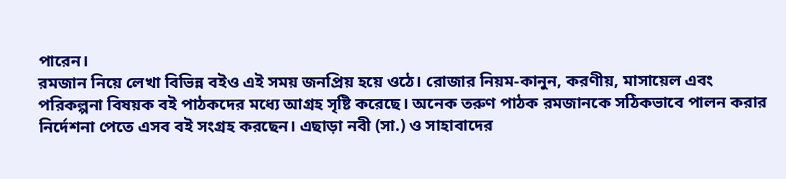পারেন।
রমজান নিয়ে লেখা বিভিন্ন বইও এই সময় জনপ্রিয় হয়ে ওঠে। রোজার নিয়ম-কানুন, করণীয়, মাসায়েল এবং পরিকল্পনা বিষয়ক বই পাঠকদের মধ্যে আগ্রহ সৃষ্টি করেছে। অনেক তরুণ পাঠক রমজানকে সঠিকভাবে পালন করার নির্দেশনা পেতে এসব বই সংগ্রহ করছেন। এছাড়া নবী (সা.) ও সাহাবাদের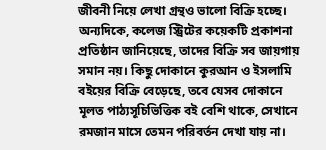জীবনী নিয়ে লেখা গ্রন্থও ভালো বিক্রি হচ্ছে।
অন্যদিকে, কলেজ স্ট্রিটের কয়েকটি প্রকাশনা প্রতিষ্ঠান জানিয়েছে, তাদের বিক্রি সব জায়গায় সমান নয়। কিছু দোকানে কুরআন ও ইসলামি বইয়ের বিক্রি বেড়েছে, তবে যেসব দোকানে মূলত পাঠ্যসূচিভিত্তিক বই বেশি থাকে, সেখানে রমজান মাসে তেমন পরিবর্তন দেখা যায় না।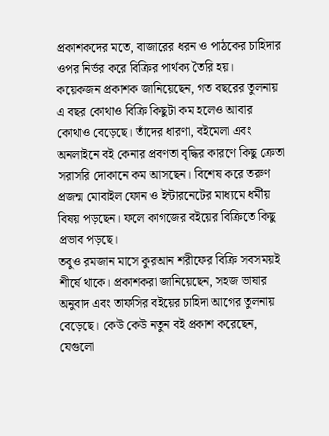প্রকাশকদের মতে, বাজারের ধরন ও পাঠকের চাহিদার ওপর নির্ভর করে বিক্রির পার্থক্য তৈরি হয়।
কয়েকজন প্রকাশক জানিয়েছেন, গত বছরের তুলনায় এ বছর কোথাও বিক্রি কিছুটা কম হলেও আবার কোথাও বেড়েছে। তাঁদের ধারণা, বইমেলা এবং অনলাইনে বই কেনার প্রবণতা বৃদ্ধির কারণে কিছু ক্রেতা সরাসরি দোকানে কম আসছেন। বিশেষ করে তরুণ প্রজন্ম মোবাইল ফোন ও ইন্টারনেটের মাধ্যমে ধর্মীয় বিষয় পড়ছেন। ফলে কাগজের বইয়ের বিক্রিতে কিছু প্রভাব পড়ছে।
তবুও রমজান মাসে কুরআন শরীফের বিক্রি সবসময়ই শীর্ষে থাকে। প্রকাশকরা জানিয়েছেন, সহজ ভাষার অনুবাদ এবং তাফসির বইয়ের চাহিদা আগের তুলনায় বেড়েছে। কেউ কেউ নতুন বই প্রকাশ করেছেন, যেগুলো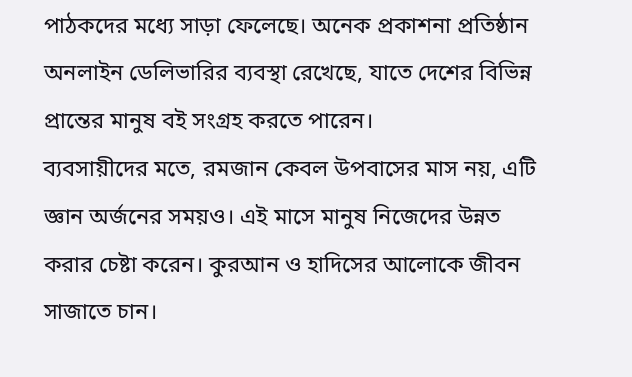পাঠকদের মধ্যে সাড়া ফেলেছে। অনেক প্রকাশনা প্রতিষ্ঠান অনলাইন ডেলিভারির ব্যবস্থা রেখেছে, যাতে দেশের বিভিন্ন প্রান্তের মানুষ বই সংগ্রহ করতে পারেন।
ব্যবসায়ীদের মতে, রমজান কেবল উপবাসের মাস নয়, এটি জ্ঞান অর্জনের সময়ও। এই মাসে মানুষ নিজেদের উন্নত করার চেষ্টা করেন। কুরআন ও হাদিসের আলোকে জীবন সাজাতে চান।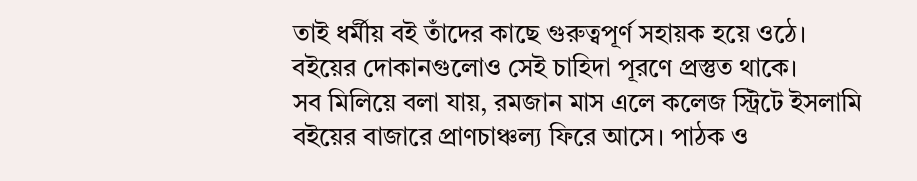তাই ধর্মীয় বই তাঁদের কাছে গুরুত্বপূর্ণ সহায়ক হয়ে ওঠে। বইয়ের দোকানগুলোও সেই চাহিদা পূরণে প্রস্তুত থাকে।
সব মিলিয়ে বলা যায়, রমজান মাস এলে কলেজ স্ট্রিটে ইসলামি বইয়ের বাজারে প্রাণচাঞ্চল্য ফিরে আসে। পাঠক ও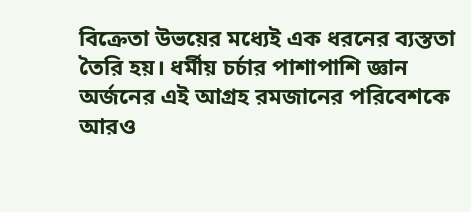বিক্রেতা উভয়ের মধ্যেই এক ধরনের ব্যস্ততা তৈরি হয়। ধর্মীয় চর্চার পাশাপাশি জ্ঞান অর্জনের এই আগ্রহ রমজানের পরিবেশকে আরও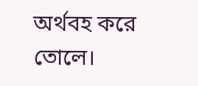অর্থবহ করে তোলে।